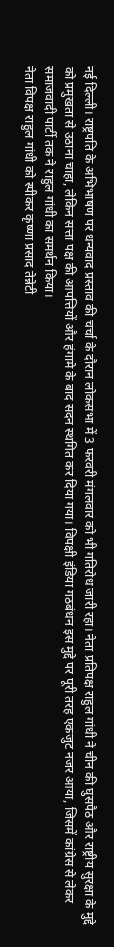नई दिल्ली। राष्ट्रपति के अभिभाषण पर धन्यवाद प्रस्ताव की चर्चा के दौरान लोकसभा में 3 फरवरी मंगलवार को भी गतिरोध जारी रहा। नेता प्रतिपक्ष राहुल गांधी ने चीन की घुसपैठ और राष्ट्रीय सुरक्षा के मुद्दे को प्रमुखता से उठाना चाहा, लेकिन सत्ता पक्ष की आपत्तियों और हंगामे के बाद सदन स्थगित कर दिया गया। विपक्षी इंडिया गठबंधन इस मुद्दे पर पूरी तरह एकजुट नजर आया, जिसमें कांग्रेस से लेकर समाजवादी पार्टी तक ने राहुल गांधी का समर्थन किया।
नेता विपक्ष राहुल गांधी को स्पीकर कृष्णा प्रसाद तेन्नेटी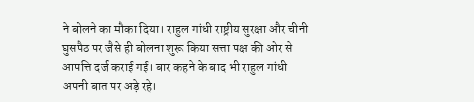ने बोलने का मौका दिया। राहुल गांधी राष्ट्रीय सुरक्षा और चीनी घुसपैठ पर जैसे ही बोलना शुरू किया सत्ता पक्ष की ओर से आपत्ति दर्ज कराई गई। बार कहने के बाद भी राहुल गांधी अपनी बात पर अड़े रहे।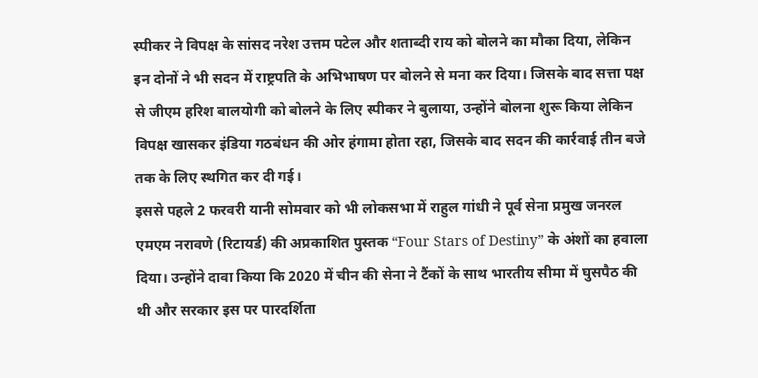स्पीकर ने विपक्ष के सांसद नरेश उत्तम पटेल और शताब्दी राय को बोलने का मौका दिया, लेकिन इन दोनों ने भी सदन में राष्ट्रपति के अभिभाषण पर बोलने से मना कर दिया। जिसके बाद सत्ता पक्ष से जीएम हरिश बालयोगी को बोलने के लिए स्पीकर ने बुलाया, उन्होंने बोलना शुरू किया लेकिन विपक्ष खासकर इंडिया गठबंधन की ओर हंगामा होता रहा, जिसके बाद सदन की कार्रवाई तीन बजे तक के लिए स्थगित कर दी गई।
इससे पहले 2 फरवरी यानी सोमवार को भी लोकसभा में राहुल गांधी ने पूर्व सेना प्रमुख जनरल एमएम नरावणे (रिटायर्ड) की अप्रकाशित पुस्तक “Four Stars of Destiny” के अंशों का हवाला दिया। उन्होंने दावा किया कि 2020 में चीन की सेना ने टैंकों के साथ भारतीय सीमा में घुसपैठ की थी और सरकार इस पर पारदर्शिता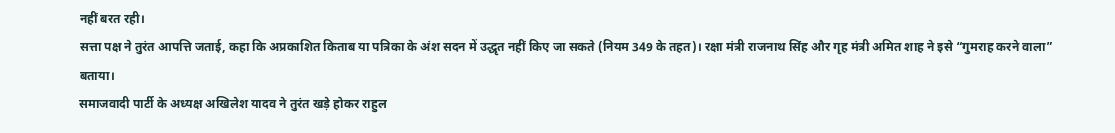नहीं बरत रही।
सत्ता पक्ष ने तुरंत आपत्ति जताई, कहा कि अप्रकाशित किताब या पत्रिका के अंश सदन में उद्धृत नहीं किए जा सकते (नियम 349 के तहत)। रक्षा मंत्री राजनाथ सिंह और गृह मंत्री अमित शाह ने इसे “गुमराह करने वाला” बताया।
समाजवादी पार्टी के अध्यक्ष अखिलेश यादव ने तुरंत खड़े होकर राहुल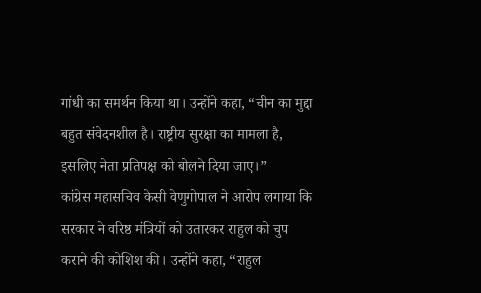गांधी का समर्थन किया था। उन्होंने कहा, “चीन का मुद्दा बहुत संवेदनशील है। राष्ट्रीय सुरक्षा का मामला है, इसलिए नेता प्रतिपक्ष को बोलने दिया जाए।”
कांग्रेस महासचिव केसी वेणुगोपाल ने आरोप लगाया कि सरकार ने वरिष्ठ मंत्रियों को उतारकर राहुल को चुप कराने की कोशिश की। उन्होंने कहा, “राहुल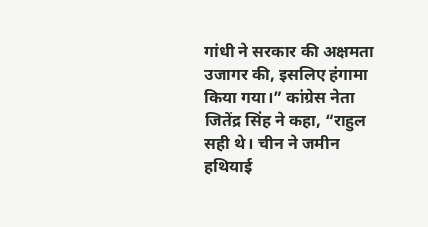गांधी ने सरकार की अक्षमता उजागर की, इसलिए हंगामा किया गया।” कांग्रेस नेता जितेंद्र सिंह ने कहा, “राहुल सही थे। चीन ने जमीन हथियाई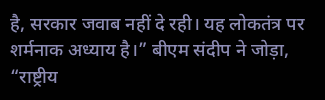है, सरकार जवाब नहीं दे रही। यह लोकतंत्र पर शर्मनाक अध्याय है।” बीएम संदीप ने जोड़ा, “राष्ट्रीय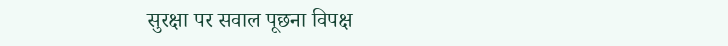सुरक्षा पर सवाल पूछना विपक्ष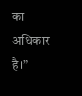का अधिकार है।”